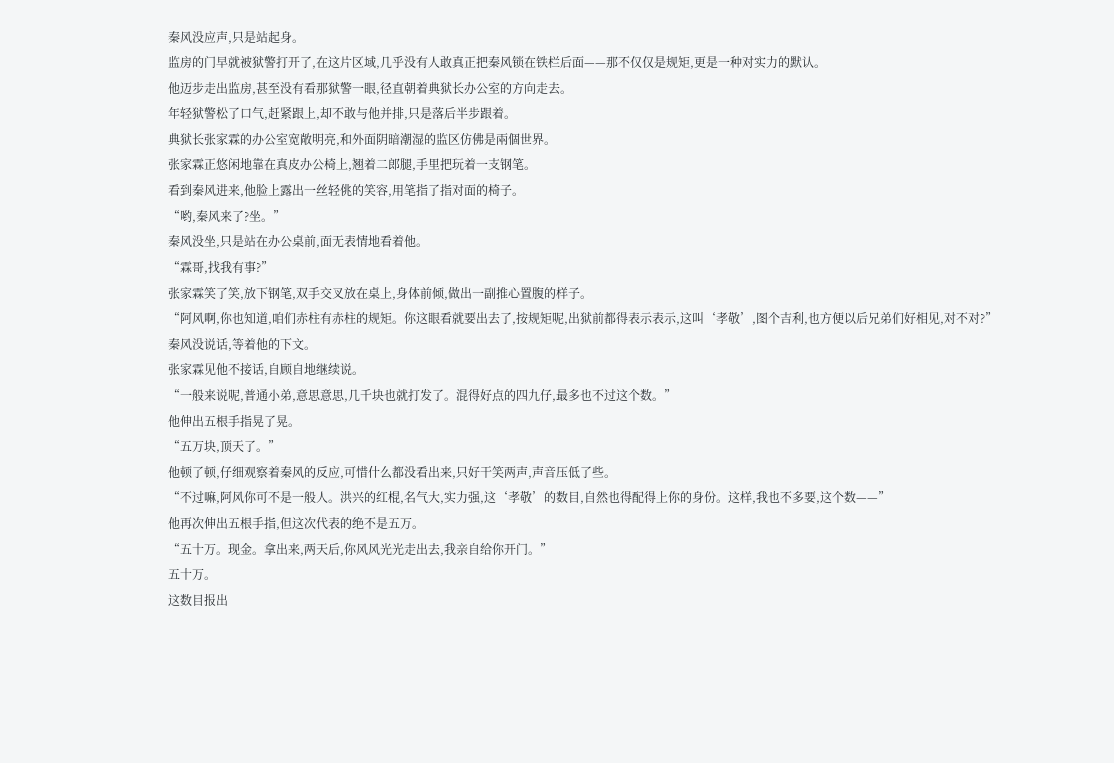秦风没应声,只是站起身。
监房的门早就被狱警打开了,在这片区域,几乎没有人敢真正把秦风锁在铁栏后面——那不仅仅是规矩,更是一种对实力的默认。
他迈步走出监房,甚至没有看那狱警一眼,径直朝着典狱长办公室的方向走去。
年轻狱警松了口气,赶紧跟上,却不敢与他并排,只是落后半步跟着。
典狱长张家霖的办公室宽敞明亮,和外面阴暗潮湿的监区仿佛是兩個世界。
张家霖正悠闲地靠在真皮办公椅上,翘着二郎腿,手里把玩着一支钢笔。
看到秦风进来,他脸上露出一丝轻佻的笑容,用笔指了指对面的椅子。
“哟,秦风来了?坐。”
秦风没坐,只是站在办公桌前,面无表情地看着他。
“霖哥,找我有事?”
张家霖笑了笑,放下钢笔,双手交叉放在桌上,身体前倾,做出一副推心置腹的样子。
“阿风啊,你也知道,咱们赤柱有赤柱的规矩。你这眼看就要出去了,按规矩呢,出狱前都得表示表示,这叫‘孝敬’,图个吉利,也方便以后兄弟们好相见,对不对?”
秦风没说话,等着他的下文。
张家霖见他不接话,自顾自地继续说。
“一般来说呢,普通小弟,意思意思,几千块也就打发了。混得好点的四九仔,最多也不过这个数。”
他伸出五根手指晃了晃。
“五万块,顶天了。”
他顿了顿,仔细观察着秦风的反应,可惜什么都没看出来,只好干笑两声,声音压低了些。
“不过嘛,阿风你可不是一般人。洪兴的红棍,名气大,实力强,这‘孝敬’的数目,自然也得配得上你的身份。这样,我也不多要,这个数——”
他再次伸出五根手指,但这次代表的绝不是五万。
“五十万。现金。拿出来,两天后,你风风光光走出去,我亲自给你开门。”
五十万。
这数目报出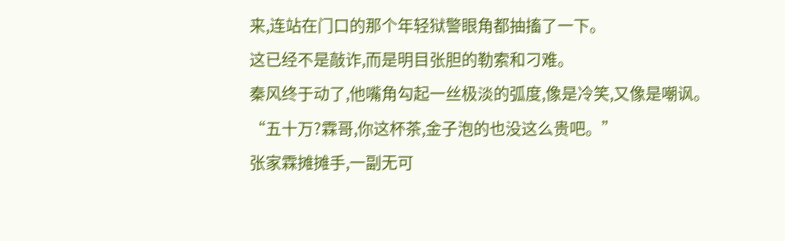来,连站在门口的那个年轻狱警眼角都抽搐了一下。
这已经不是敲诈,而是明目张胆的勒索和刁难。
秦风终于动了,他嘴角勾起一丝极淡的弧度,像是冷笑,又像是嘲讽。
“五十万?霖哥,你这杯茶,金子泡的也没这么贵吧。”
张家霖摊摊手,一副无可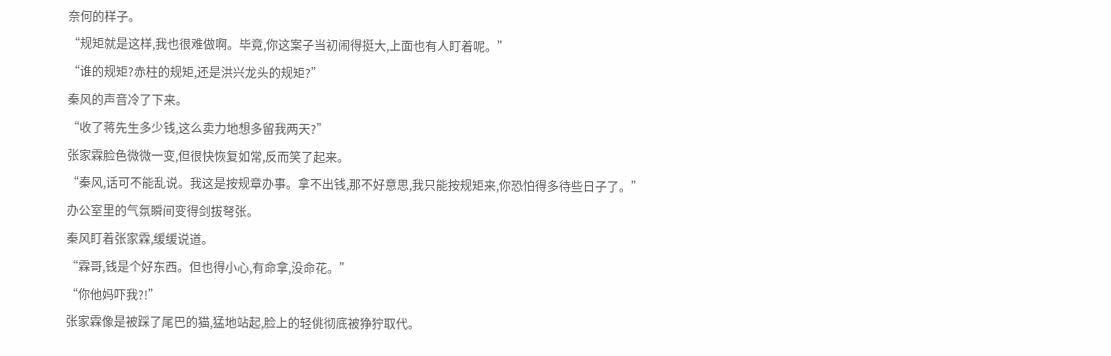奈何的样子。
“规矩就是这样,我也很难做啊。毕竟,你这案子当初闹得挺大,上面也有人盯着呢。”
“谁的规矩?赤柱的规矩,还是洪兴龙头的规矩?”
秦风的声音冷了下来。
“收了蒋先生多少钱,这么卖力地想多留我两天?”
张家霖脸色微微一变,但很快恢复如常,反而笑了起来。
“秦风,话可不能乱说。我这是按规章办事。拿不出钱,那不好意思,我只能按规矩来,你恐怕得多待些日子了。”
办公室里的气氛瞬间变得剑拔弩张。
秦风盯着张家霖,缓缓说道。
“霖哥,钱是个好东西。但也得小心,有命拿,没命花。”
“你他妈吓我?!”
张家霖像是被踩了尾巴的猫,猛地站起,脸上的轻佻彻底被狰狞取代。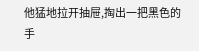他猛地拉开抽屉,掏出一把黑色的手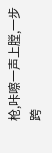枪,咔嚓一声上膛,一步跨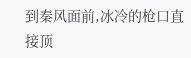到秦风面前,冰冷的枪口直接顶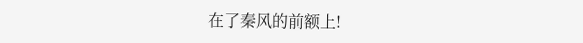在了秦风的前额上!